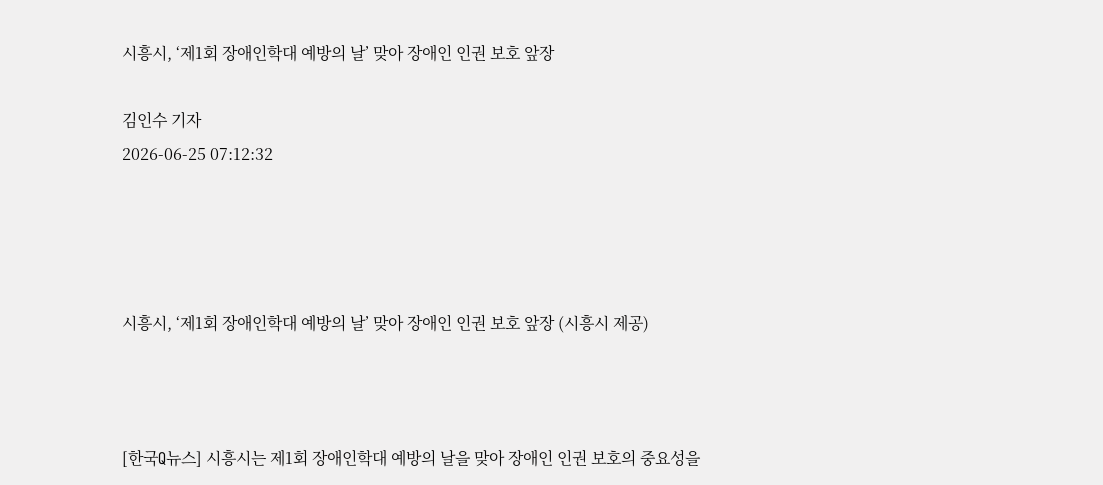시흥시, ‘제1회 장애인학대 예방의 날’ 맞아 장애인 인권 보호 앞장

김인수 기자
2026-06-25 07:12:32




시흥시, ‘제1회 장애인학대 예방의 날’ 맞아 장애인 인권 보호 앞장 (시흥시 제공)



[한국Q뉴스] 시흥시는 제1회 장애인학대 예방의 날을 맞아 장애인 인권 보호의 중요성을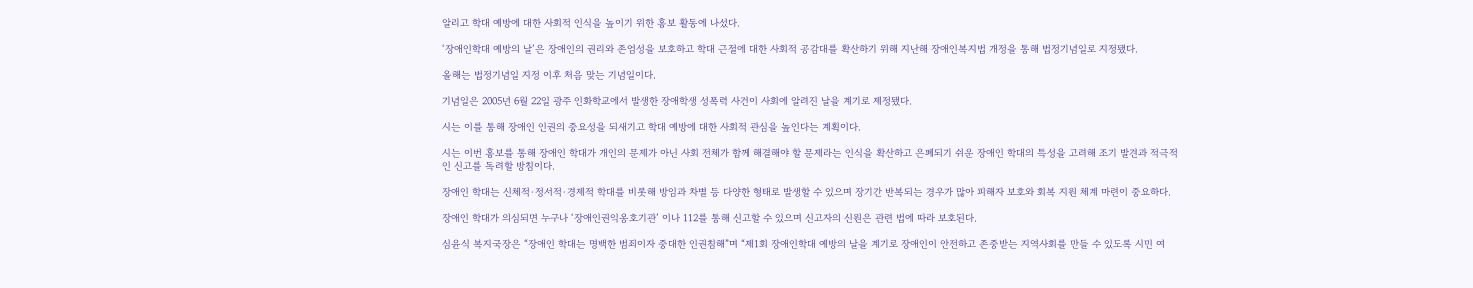알리고 학대 예방에 대한 사회적 인식을 높이기 위한 홍보 활동에 나섰다.

‘장애인학대 예방의 날’은 장애인의 권리와 존엄성을 보호하고 학대 근절에 대한 사회적 공감대를 확산하기 위해 지난해 장애인복지법 개정을 통해 법정기념일로 지정됐다.

올해는 법정기념일 지정 이후 처음 맞는 기념일이다.

기념일은 2005년 6월 22일 광주 인화학교에서 발생한 장애학생 성폭력 사건이 사회에 알려진 날을 계기로 제정됐다.

시는 이를 통해 장애인 인권의 중요성을 되새기고 학대 예방에 대한 사회적 관심을 높인다는 계획이다.

시는 이번 홍보를 통해 장애인 학대가 개인의 문제가 아닌 사회 전체가 함께 해결해야 할 문제라는 인식을 확산하고 은폐되기 쉬운 장애인 학대의 특성을 고려해 조기 발견과 적극적인 신고를 독려할 방침이다.

장애인 학대는 신체적·정서적·경제적 학대를 비롯해 방임과 차별 등 다양한 형태로 발생할 수 있으며 장기간 반복되는 경우가 많아 피해자 보호와 회복 지원 체계 마련이 중요하다.

장애인 학대가 의심되면 누구나 ‘장애인권익옹호기관’ 이나 112를 통해 신고할 수 있으며 신고자의 신원은 관련 법에 따라 보호된다.

심윤식 복지국장은 “장애인 학대는 명백한 범죄이자 중대한 인권침해”며 “제1회 장애인학대 예방의 날을 계기로 장애인이 안전하고 존중받는 지역사회를 만들 수 있도록 시민 여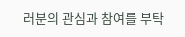러분의 관심과 참여를 부탁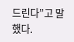드린다”고 말했다.